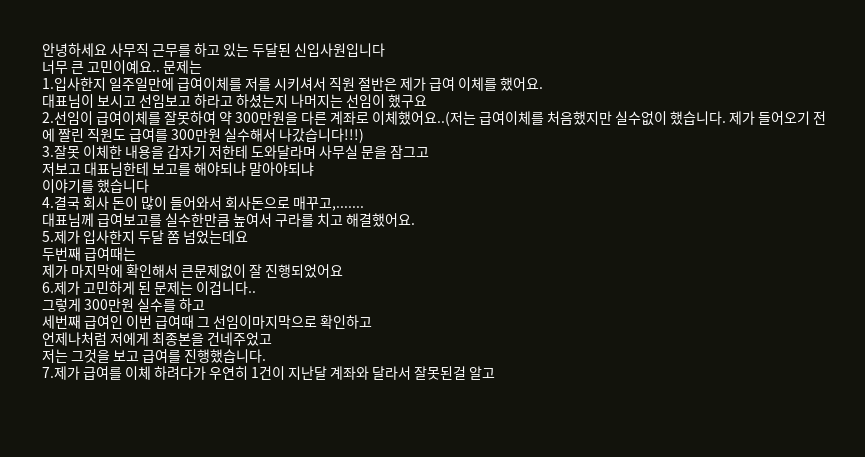안녕하세요 사무직 근무를 하고 있는 두달된 신입사원입니다
너무 큰 고민이예요.. 문제는
1.입사한지 일주일만에 급여이체를 저를 시키셔서 직원 절반은 제가 급여 이체를 했어요.
대표님이 보시고 선임보고 하라고 하셨는지 나머지는 선임이 했구요
2.선임이 급여이체를 잘못하여 약 300만원을 다른 계좌로 이체했어요..(저는 급여이체를 처음했지만 실수없이 했습니다. 제가 들어오기 전에 짤린 직원도 급여를 300만원 실수해서 나갔습니다!!!)
3.잘못 이체한 내용을 갑자기 저한테 도와달라며 사무실 문을 잠그고
저보고 대표님한테 보고를 해야되냐 말아야되냐
이야기를 했습니다
4.결국 회사 돈이 많이 들어와서 회사돈으로 매꾸고,.......
대표님께 급여보고를 실수한만큼 높여서 구라를 치고 해결했어요.
5.제가 입사한지 두달 쫌 넘었는데요
두번째 급여때는
제가 마지막에 확인해서 큰문제없이 잘 진행되었어요
6.제가 고민하게 된 문제는 이겁니다..
그렇게 300만원 실수를 하고
세번째 급여인 이번 급여때 그 선임이마지막으로 확인하고
언제나처럼 저에게 최종본을 건네주었고
저는 그것을 보고 급여를 진행했습니다.
7.제가 급여를 이체 하려다가 우연히 1건이 지난달 계좌와 달라서 잘못된걸 알고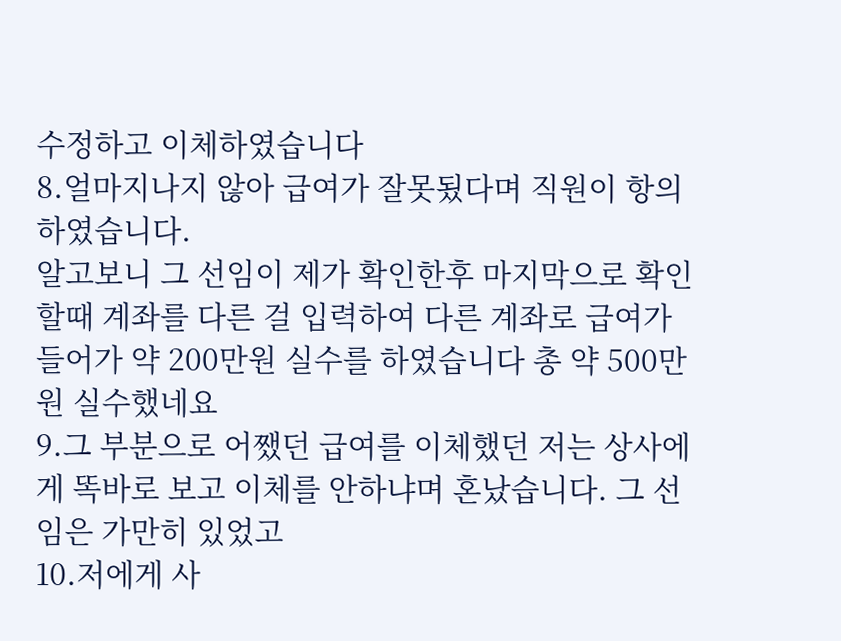수정하고 이체하였습니다
8.얼마지나지 않아 급여가 잘못됬다며 직원이 항의 하였습니다.
알고보니 그 선임이 제가 확인한후 마지막으로 확인할때 계좌를 다른 걸 입력하여 다른 계좌로 급여가 들어가 약 200만원 실수를 하였습니다 총 약 500만원 실수했네요
9.그 부분으로 어쨌던 급여를 이체했던 저는 상사에게 똑바로 보고 이체를 안하냐며 혼났습니다. 그 선임은 가만히 있었고
10.저에게 사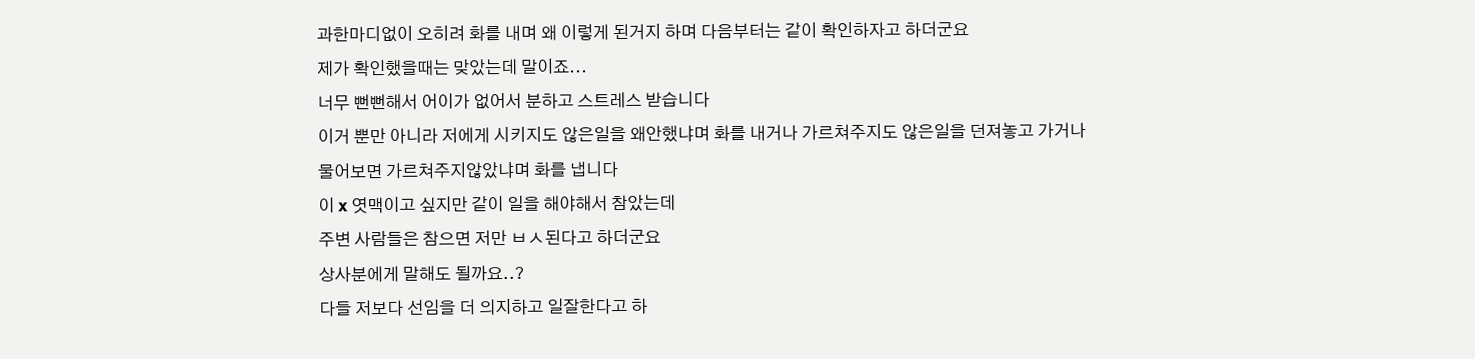과한마디없이 오히려 화를 내며 왜 이렇게 된거지 하며 다음부터는 같이 확인하자고 하더군요
제가 확인했을때는 맞았는데 말이죠...
너무 뻔뻔해서 어이가 없어서 분하고 스트레스 받습니다
이거 뿐만 아니라 저에게 시키지도 않은일을 왜안했냐며 화를 내거나 가르쳐주지도 않은일을 던져놓고 가거나
물어보면 가르쳐주지않았냐며 화를 냅니다
이 x 엿맥이고 싶지만 같이 일을 해야해서 참았는데
주변 사람들은 참으면 저만 ㅂㅅ된다고 하더군요
상사분에게 말해도 될까요..?
다들 저보다 선임을 더 의지하고 일잘한다고 하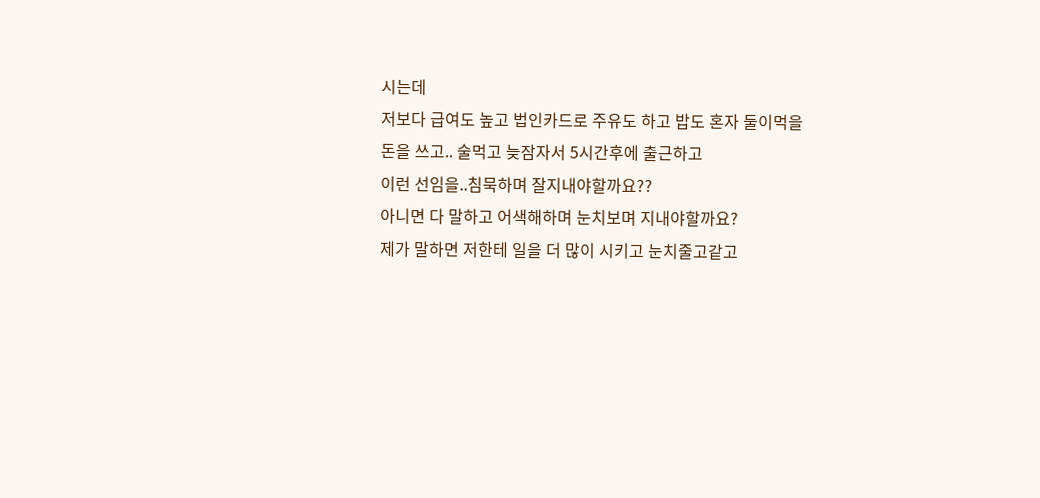시는데
저보다 급여도 높고 법인카드로 주유도 하고 밥도 혼자 둘이먹을 돈을 쓰고.. 술먹고 늦잠자서 5시간후에 출근하고
이런 선임을..침묵하며 잘지내야할까요??
아니면 다 말하고 어색해하며 눈치보며 지내야할까요?
제가 말하면 저한테 일을 더 많이 시키고 눈치줄고같고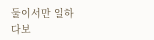둘이서만 일하다보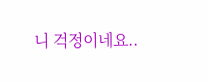니 걱정이네요..